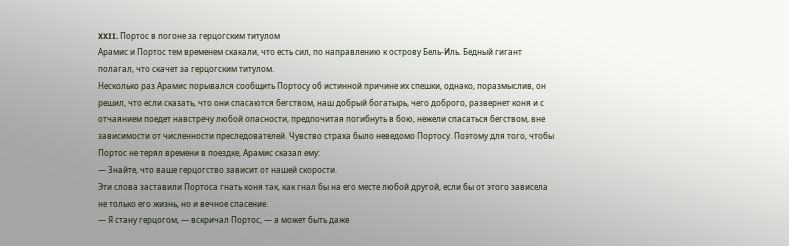XXII. Портос в погоне за герцогским титулом
Арамис и Портос тем временем скакали, что есть сил, по направлению к острову Бель-Иль. Бедный гигант полагал, что скачет за герцогским титулом.
Несколько раз Арамис порывался сообщить Портосу об истинной причине их спешки, однако, поразмыслив, он решил, что если сказать, что они спасаются бегством, наш добрый богатырь, чего доброго, развернет коня и с отчаянием поедет навстречу любой опасности, предпочитая погибнуть в бою, нежели спасаться бегством, вне зависимости от численности преследователей. Чувство страха было неведомо Портосу. Поэтому для того, чтобы Портос не терял времени в поездке, Арамис сказал ему:
— Знайте, что ваше герцогство зависит от нашей скорости.
Эти слова заставили Портоса гнать коня так, как гнал бы на его месте любой другой, если бы от этого зависела не только его жизнь, но и вечное спасение.
— Я стану герцогом, — вскричал Портос, — а может быть даже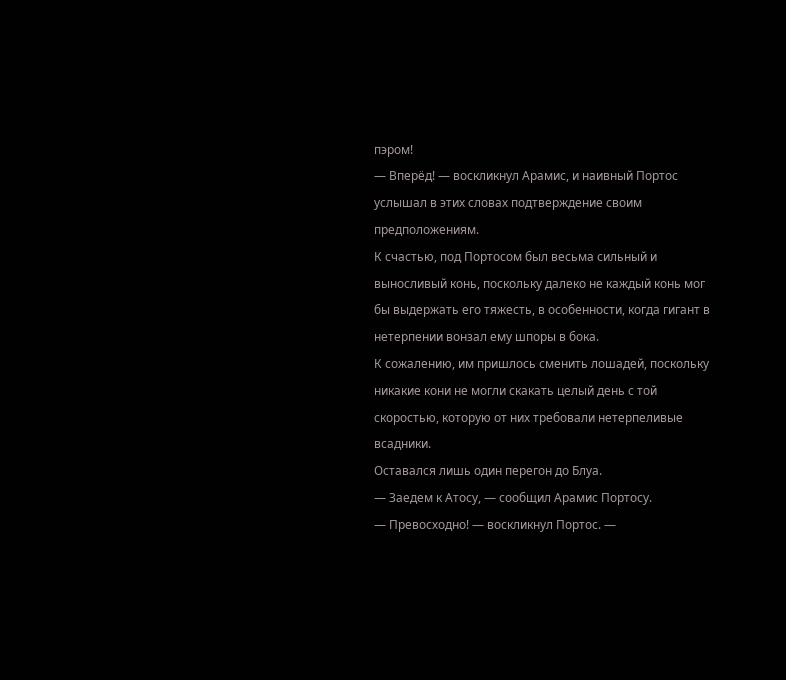пэром!
— Вперёд! — воскликнул Арамис, и наивный Портос услышал в этих словах подтверждение своим предположениям.
К счастью, под Портосом был весьма сильный и выносливый конь, поскольку далеко не каждый конь мог бы выдержать его тяжесть, в особенности, когда гигант в нетерпении вонзал ему шпоры в бока.
К сожалению, им пришлось сменить лошадей, поскольку никакие кони не могли скакать целый день с той скоростью, которую от них требовали нетерпеливые всадники.
Оставался лишь один перегон до Блуа.
— Заедем к Атосу, — сообщил Арамис Портосу.
— Превосходно! — воскликнул Портос. —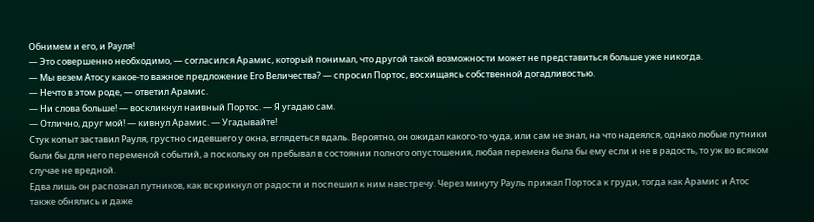Обнимем и его, и Рауля!
— Это совершенно необходимо, — согласился Арамис, который понимал, что другой такой возможности может не представиться больше уже никогда.
— Мы везем Атосу какое-то важное предложение Его Величества? — спросил Портос, восхищаясь собственной догадливостью.
— Нечто в этом роде, — ответил Арамис.
— Ни слова больше! — воскликнул наивный Портос. — Я угадаю сам.
— Отлично, друг мой! — кивнул Арамис. — Угадывайте!
Стук копыт заставил Рауля, грустно сидевшего у окна, вглядеться вдаль. Вероятно, он ожидал какого-то чуда, или сам не знал, на что надеялся, однако любые путники были бы для него переменой событий, а поскольку он пребывал в состоянии полного опустошения, любая перемена была бы ему если и не в радость, то уж во всяком случае не вредной.
Едва лишь он распознал путников, как вскрикнул от радости и поспешил к ним навстречу. Через минуту Рауль прижал Портоса к груди, тогда как Арамис и Атос также обнялись и даже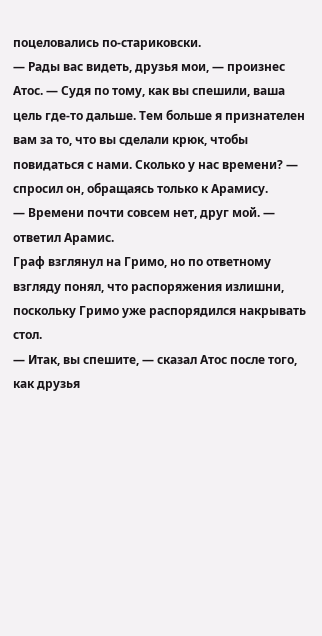поцеловались по-стариковски.
— Рады вас видеть, друзья мои, — произнес Атос. — Судя по тому, как вы спешили, ваша цель где-то дальше. Тем больше я признателен вам за то, что вы сделали крюк, чтобы повидаться с нами. Сколько у нас времени? — спросил он, обращаясь только к Арамису.
— Времени почти совсем нет, друг мой. — ответил Арамис.
Граф взглянул на Гримо, но по ответному взгляду понял, что распоряжения излишни, поскольку Гримо уже распорядился накрывать стол.
— Итак, вы спешите, — сказал Атос после того, как друзья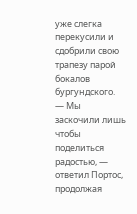уже слегка перекусили и сдобрили свою трапезу парой бокалов бургундского.
— Мы заскочили лишь чтобы поделиться радостью, — ответил Портос, продолжая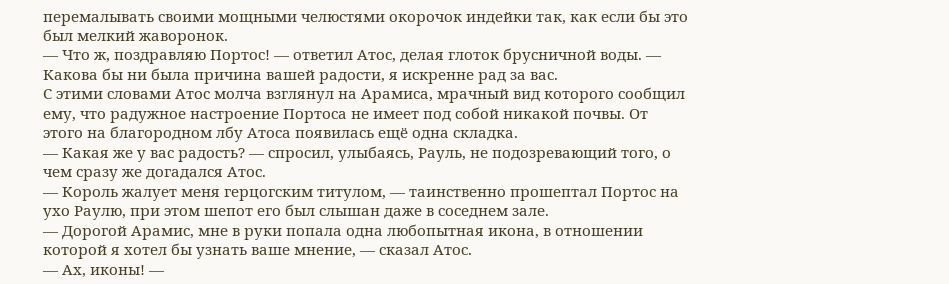перемалывать своими мощными челюстями окорочок индейки так, как если бы это был мелкий жаворонок.
— Что ж, поздравляю Портос! — ответил Атос, делая глоток брусничной воды. — Какова бы ни была причина вашей радости, я искренне рад за вас.
С этими словами Атос молча взглянул на Арамиса, мрачный вид которого сообщил ему, что радужное настроение Портоса не имеет под собой никакой почвы. От этого на благородном лбу Атоса появилась ещё одна складка.
— Какая же у вас радость? — спросил, улыбаясь, Рауль, не подозревающий того, о чем сразу же догадался Атос.
— Король жалует меня герцогским титулом, — таинственно прошептал Портос на ухо Раулю, при этом шепот его был слышан даже в соседнем зале.
— Дорогой Арамис, мне в руки попала одна любопытная икона, в отношении которой я хотел бы узнать ваше мнение, — сказал Атос.
— Ах, иконы! —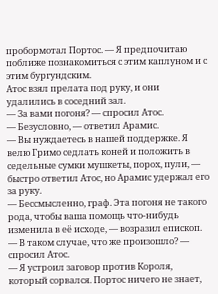пробормотал Портос. — Я предпочитаю поближе познакомиться с этим каплуном и с этим бургундским.
Атос взял прелата под руку, и они удалились в соседний зал.
— За вами погоня? — спросил Атос.
— Безусловно, — ответил Арамис.
— Вы нуждаетесь в нашей поддержке. Я велю Гримо седлать коней и положить в седельные сумки мушкеты, порох, пули, — быстро ответил Атос, но Арамис удержал его за руку.
— Бессмысленно, граф. Эта погоня не такого рода, чтобы ваша помощь что-нибудь изменила в её исходе, — возразил епископ.
— В таком случае, что же произошло? — спросил Атос.
— Я устроил заговор против Короля, который сорвался. Портос ничего не знает,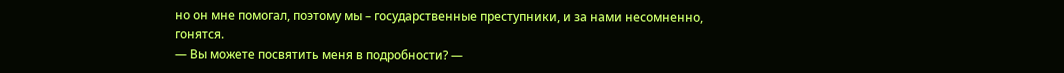но он мне помогал, поэтому мы – государственные преступники, и за нами несомненно, гонятся.
— Вы можете посвятить меня в подробности? —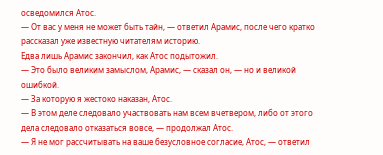осведомился Атос.
— От вас у меня не может быть тайн, — ответил Арамис, после чего кратко рассказал уже известную читателям историю.
Едва лишь Арамис закончил, как Атос подытожил.
— Это было великим замыслом, Арамис, — сказал он, — но и великой ошибкой.
— За которую я жестоко наказан, Атос.
— В этом деле следовало участвовать нам всем вчетвером, либо от этого дела следовало отказаться вовсе, — продолжал Атос.
— Я не мог рассчитывать на ваше безусловное согласие, Атос, — ответил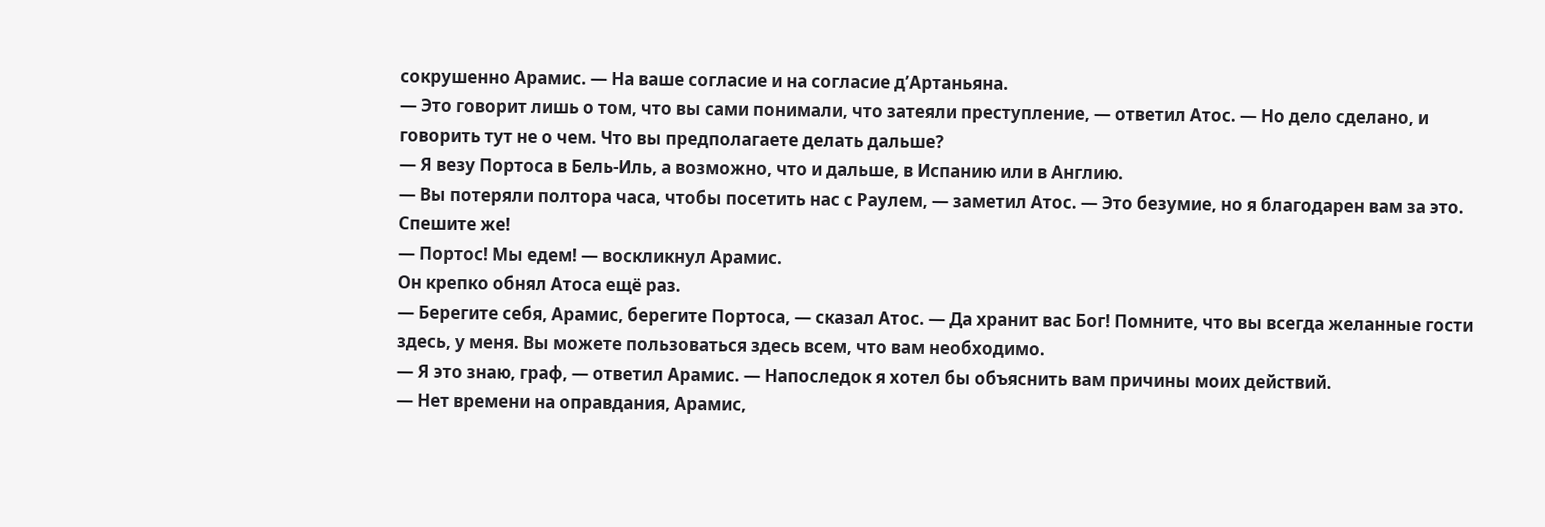сокрушенно Арамис. — На ваше согласие и на согласие д’Артаньяна.
— Это говорит лишь о том, что вы сами понимали, что затеяли преступление, — ответил Атос. — Но дело сделано, и говорить тут не о чем. Что вы предполагаете делать дальше?
— Я везу Портоса в Бель-Иль, а возможно, что и дальше, в Испанию или в Англию.
— Вы потеряли полтора часа, чтобы посетить нас с Раулем, — заметил Атос. — Это безумие, но я благодарен вам за это. Спешите же!
— Портос! Мы едем! — воскликнул Арамис.
Он крепко обнял Атоса ещё раз.
— Берегите себя, Арамис, берегите Портоса, — сказал Атос. — Да хранит вас Бог! Помните, что вы всегда желанные гости здесь, у меня. Вы можете пользоваться здесь всем, что вам необходимо.
— Я это знаю, граф, — ответил Арамис. — Напоследок я хотел бы объяснить вам причины моих действий.
— Нет времени на оправдания, Арамис,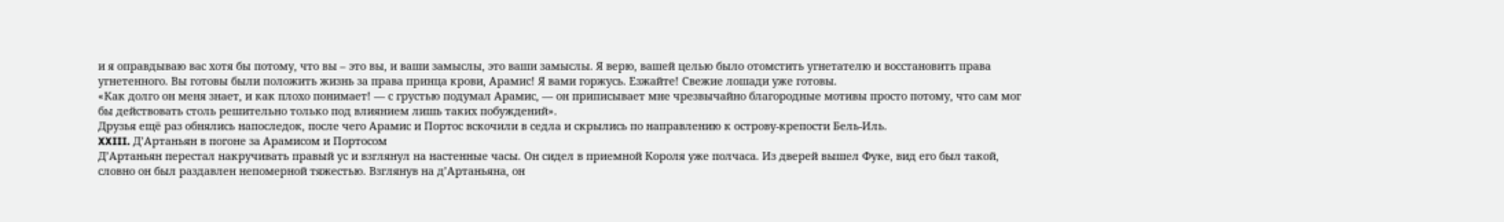и я оправдываю вас хотя бы потому, что вы – это вы, и ваши замыслы, это ваши замыслы. Я верю, вашей целью было отомстить угнетателю и восстановить права угнетенного. Вы готовы были положить жизнь за права принца крови, Арамис! Я вами горжусь. Езжайте! Свежие лошади уже готовы.
«Как долго он меня знает, и как плохо понимает! — с грустью подумал Арамис, — он приписывает мне чрезвычайно благородные мотивы просто потому, что сам мог бы действовать столь решительно только под влиянием лишь таких побуждений».
Друзья ещё раз обнялись напоследок, после чего Арамис и Портос вскочили в седла и скрылись по направлению к острову-крепости Бель-Иль.
XXIII. Д’Артаньян в погоне за Арамисом и Портосом
Д’Артаньян перестал накручивать правый ус и взглянул на настенные часы. Он сидел в приемной Короля уже полчаса. Из дверей вышел Фуке, вид его был такой, словно он был раздавлен непомерной тяжестью. Взглянув на д’Артаньяна, он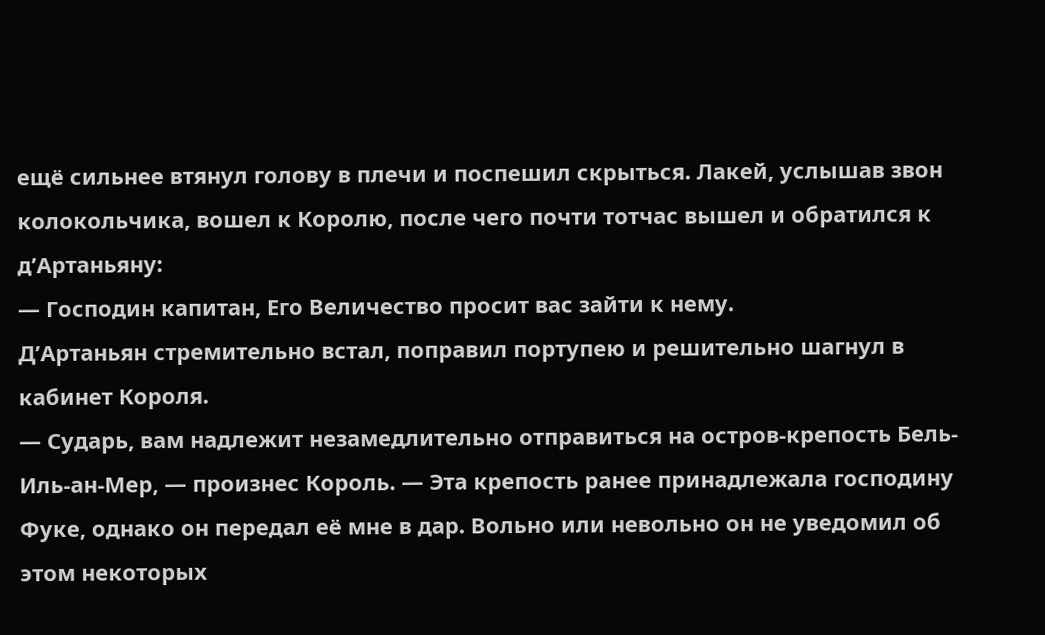ещё сильнее втянул голову в плечи и поспешил скрыться. Лакей, услышав звон колокольчика, вошел к Королю, после чего почти тотчас вышел и обратился к д’Артаньяну:
— Господин капитан, Его Величество просит вас зайти к нему.
Д’Артаньян стремительно встал, поправил портупею и решительно шагнул в кабинет Короля.
— Сударь, вам надлежит незамедлительно отправиться на остров-крепость Бель-Иль-ан-Мер, — произнес Король. — Эта крепость ранее принадлежала господину Фуке, однако он передал её мне в дар. Вольно или невольно он не уведомил об этом некоторых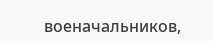военачальников,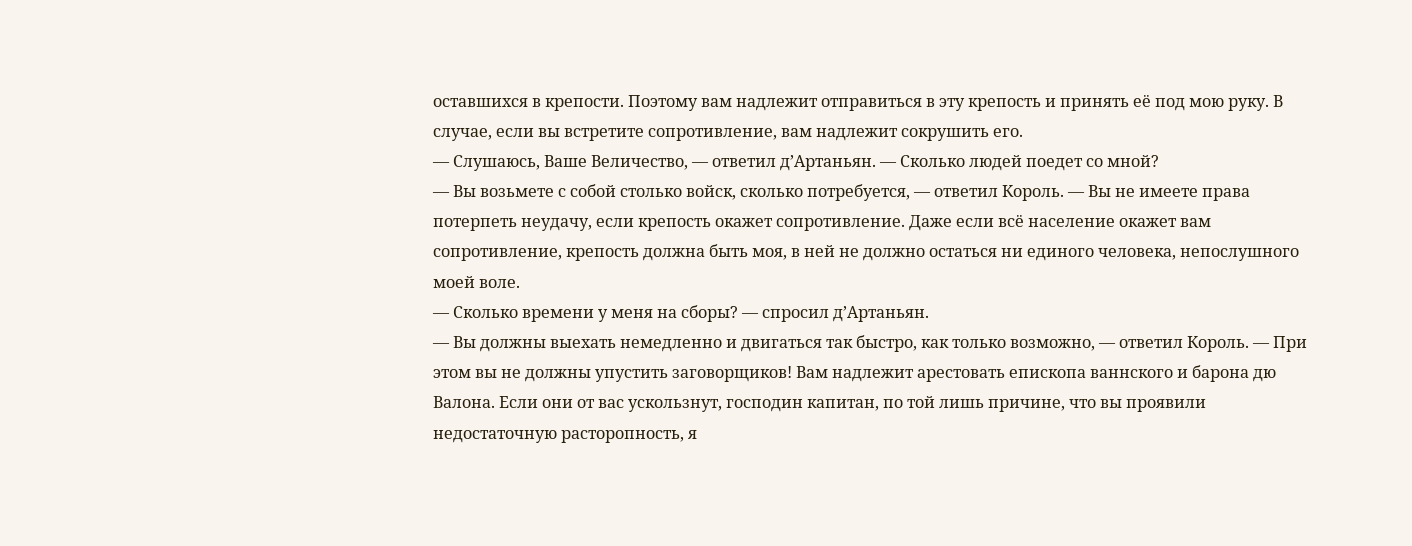оставшихся в крепости. Поэтому вам надлежит отправиться в эту крепость и принять её под мою руку. В случае, если вы встретите сопротивление, вам надлежит сокрушить его.
— Слушаюсь, Ваше Величество, — ответил д’Артаньян. — Сколько людей поедет со мной?
— Вы возьмете с собой столько войск, сколько потребуется, — ответил Король. — Вы не имеете права потерпеть неудачу, если крепость окажет сопротивление. Даже если всё население окажет вам сопротивление, крепость должна быть моя, в ней не должно остаться ни единого человека, непослушного моей воле.
— Сколько времени у меня на сборы? — спросил д’Артаньян.
— Вы должны выехать немедленно и двигаться так быстро, как только возможно, — ответил Король. — При этом вы не должны упустить заговорщиков! Вам надлежит арестовать епископа ваннского и барона дю Валона. Если они от вас ускользнут, господин капитан, по той лишь причине, что вы проявили недостаточную расторопность, я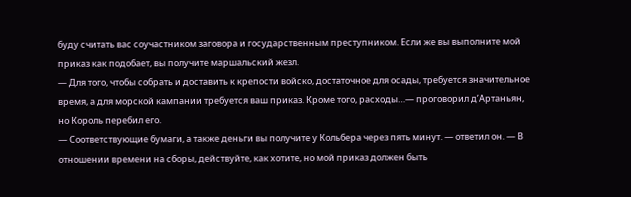буду считать вас соучастником заговора и государственным преступником. Если же вы выполните мой приказ как подобает, вы получите маршальский жезл.
— Для того, чтобы собрать и доставить к крепости войско, достаточное для осады, требуется значительное время, а для морской кампании требуется ваш приказ. Кроме того, расходы…— проговорил д’Артаньян, но Король перебил его.
— Соответствующие бумаги, а также деньги вы получите у Кольбера через пять минут. — ответил он. — В отношении времени на сборы, действуйте, как хотите, но мой приказ должен быть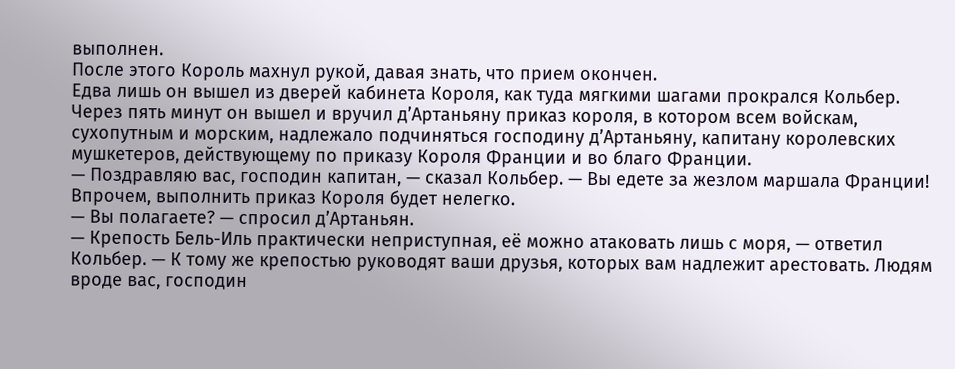выполнен.
После этого Король махнул рукой, давая знать, что прием окончен.
Едва лишь он вышел из дверей кабинета Короля, как туда мягкими шагами прокрался Кольбер. Через пять минут он вышел и вручил д’Артаньяну приказ короля, в котором всем войскам, сухопутным и морским, надлежало подчиняться господину д’Артаньяну, капитану королевских мушкетеров, действующему по приказу Короля Франции и во благо Франции.
— Поздравляю вас, господин капитан, — сказал Кольбер. — Вы едете за жезлом маршала Франции! Впрочем, выполнить приказ Короля будет нелегко.
— Вы полагаете? — спросил д’Артаньян.
— Крепость Бель-Иль практически неприступная, её можно атаковать лишь с моря, — ответил Кольбер. — К тому же крепостью руководят ваши друзья, которых вам надлежит арестовать. Людям вроде вас, господин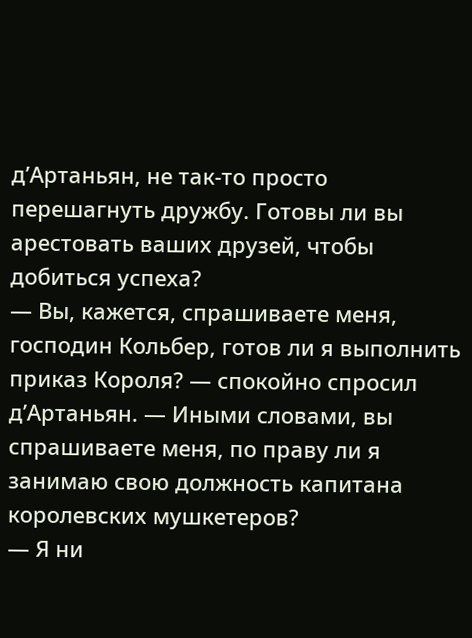д’Артаньян, не так-то просто перешагнуть дружбу. Готовы ли вы арестовать ваших друзей, чтобы добиться успеха?
— Вы, кажется, спрашиваете меня, господин Кольбер, готов ли я выполнить приказ Короля? — спокойно спросил д’Артаньян. — Иными словами, вы спрашиваете меня, по праву ли я занимаю свою должность капитана королевских мушкетеров?
— Я ни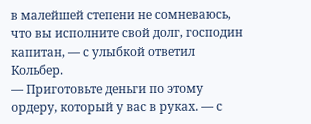в малейшей степени не сомневаюсь, что вы исполните свой долг, господин капитан, — с улыбкой ответил Кольбер.
— Приготовьте деньги по этому ордеру, который у вас в руках. — с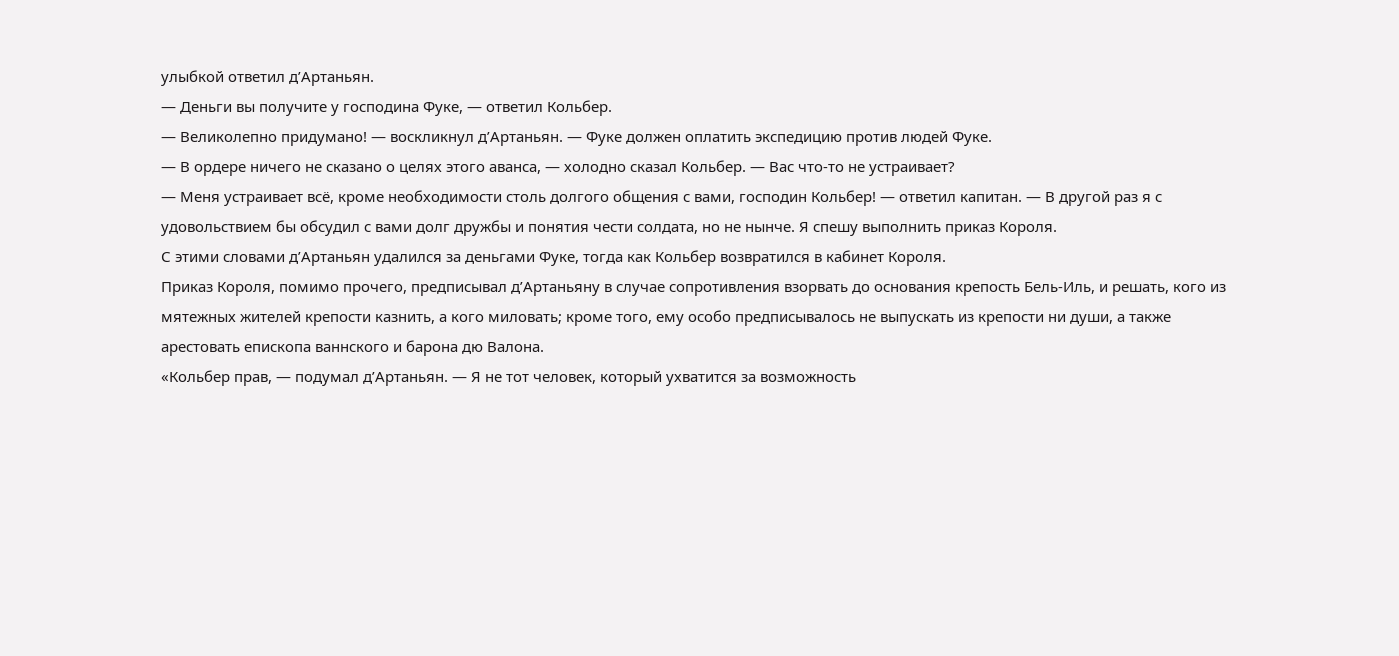улыбкой ответил д’Артаньян.
— Деньги вы получите у господина Фуке, — ответил Кольбер.
— Великолепно придумано! — воскликнул д’Артаньян. — Фуке должен оплатить экспедицию против людей Фуке.
— В ордере ничего не сказано о целях этого аванса, — холодно сказал Кольбер. — Вас что-то не устраивает?
— Меня устраивает всё, кроме необходимости столь долгого общения с вами, господин Кольбер! — ответил капитан. — В другой раз я с удовольствием бы обсудил с вами долг дружбы и понятия чести солдата, но не нынче. Я спешу выполнить приказ Короля.
С этими словами д’Артаньян удалился за деньгами Фуке, тогда как Кольбер возвратился в кабинет Короля.
Приказ Короля, помимо прочего, предписывал д’Артаньяну в случае сопротивления взорвать до основания крепость Бель-Иль, и решать, кого из мятежных жителей крепости казнить, а кого миловать; кроме того, ему особо предписывалось не выпускать из крепости ни души, а также арестовать епископа ваннского и барона дю Валона.
«Кольбер прав, — подумал д’Артаньян. — Я не тот человек, который ухватится за возможность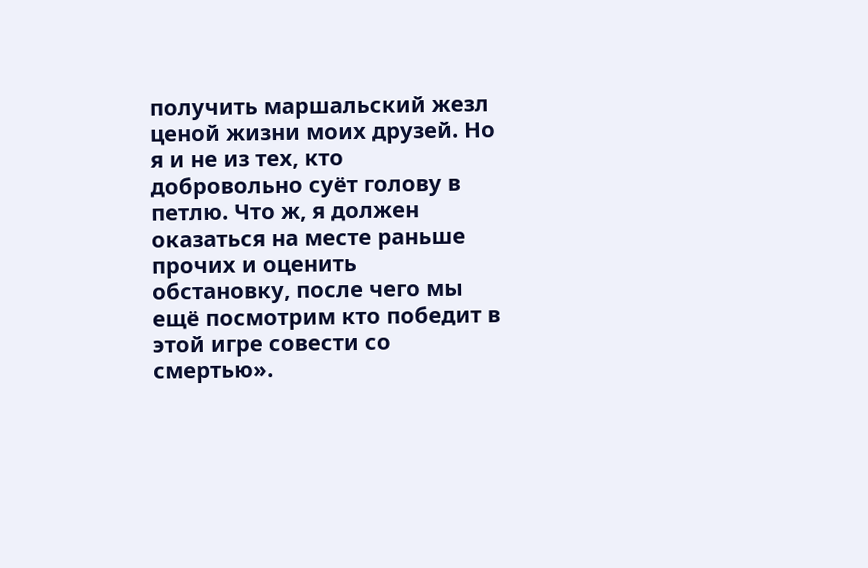получить маршальский жезл ценой жизни моих друзей. Но я и не из тех, кто добровольно суёт голову в петлю. Что ж, я должен оказаться на месте раньше прочих и оценить обстановку, после чего мы ещё посмотрим кто победит в этой игре совести со смертью».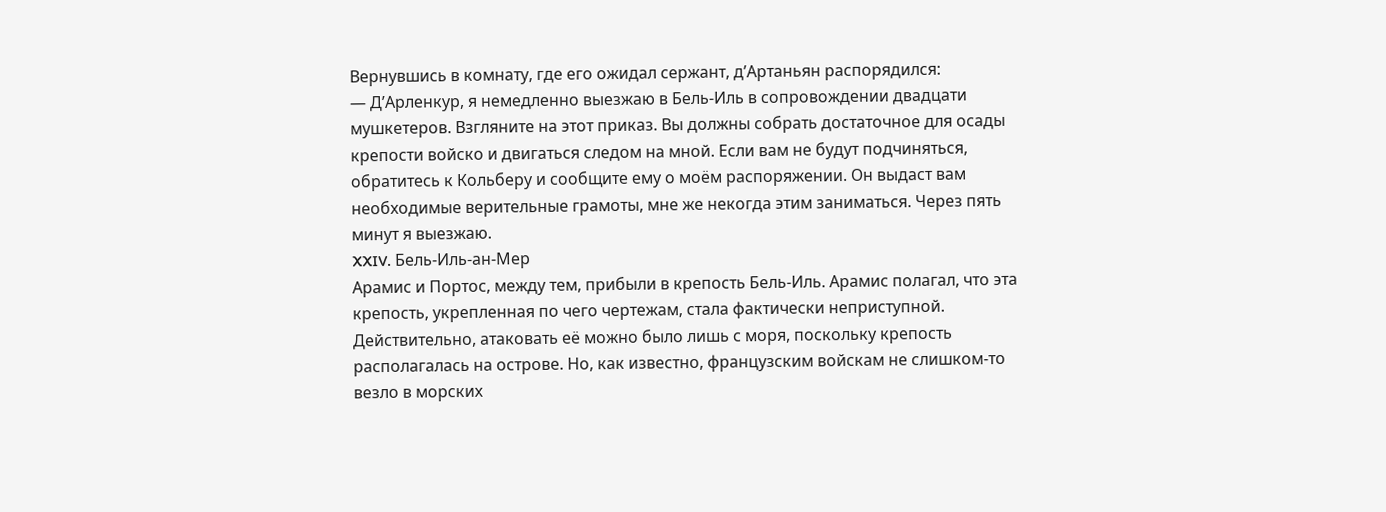Вернувшись в комнату, где его ожидал сержант, д’Артаньян распорядился:
— Д’Арленкур, я немедленно выезжаю в Бель-Иль в сопровождении двадцати мушкетеров. Взгляните на этот приказ. Вы должны собрать достаточное для осады крепости войско и двигаться следом на мной. Если вам не будут подчиняться, обратитесь к Кольберу и сообщите ему о моём распоряжении. Он выдаст вам необходимые верительные грамоты, мне же некогда этим заниматься. Через пять минут я выезжаю.
XXIV. Бель-Иль-ан-Мер
Арамис и Портос, между тем, прибыли в крепость Бель-Иль. Арамис полагал, что эта крепость, укрепленная по чего чертежам, стала фактически неприступной. Действительно, атаковать её можно было лишь с моря, поскольку крепость располагалась на острове. Но, как известно, французским войскам не слишком-то везло в морских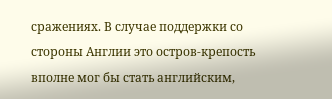сражениях. В случае поддержки со стороны Англии это остров-крепость вполне мог бы стать английским,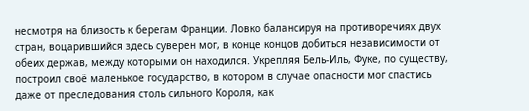несмотря на близость к берегам Франции. Ловко балансируя на противоречиях двух стран, воцарившийся здесь суверен мог, в конце концов добиться независимости от обеих держав, между которыми он находился. Укрепляя Бель-Иль, Фуке, по существу, построил своё маленькое государство, в котором в случае опасности мог спастись даже от преследования столь сильного Короля, как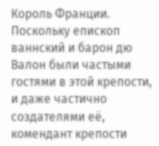Король Франции.
Поскольку епископ ваннский и барон дю Валон были частыми гостями в этой крепости, и даже частично создателями её, комендант крепости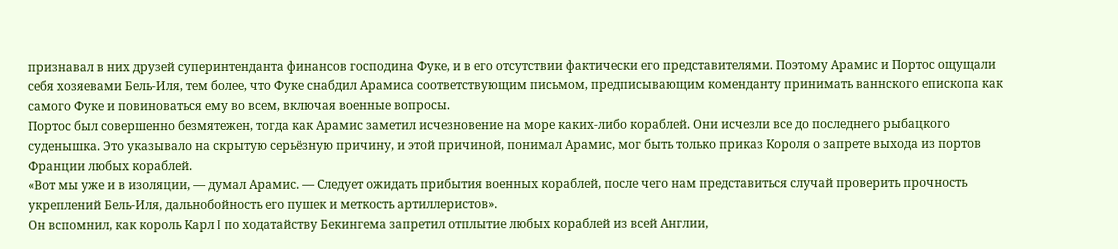признавал в них друзей суперинтенданта финансов господина Фуке, и в его отсутствии фактически его представителями. Поэтому Арамис и Портос ощущали себя хозяевами Бель-Иля, тем более, что Фуке снабдил Арамиса соответствующим письмом, предписывающим коменданту принимать ваннского епископа как самого Фуке и повиноваться ему во всем, включая военные вопросы.
Портос был совершенно безмятежен, тогда как Арамис заметил исчезновение на море каких-либо кораблей. Они исчезли все до последнего рыбацкого суденышка. Это указывало на скрытую серьёзную причину, и этой причиной, понимал Арамис, мог быть только приказ Короля о запрете выхода из портов Франции любых кораблей.
«Вот мы уже и в изоляции, — думал Арамис. — Следует ожидать прибытия военных кораблей, после чего нам представиться случай проверить прочность укреплений Бель-Иля, дальнобойность его пушек и меткость артиллеристов».
Он вспомнил, как король Карл I по ходатайству Бекингема запретил отплытие любых кораблей из всей Англии,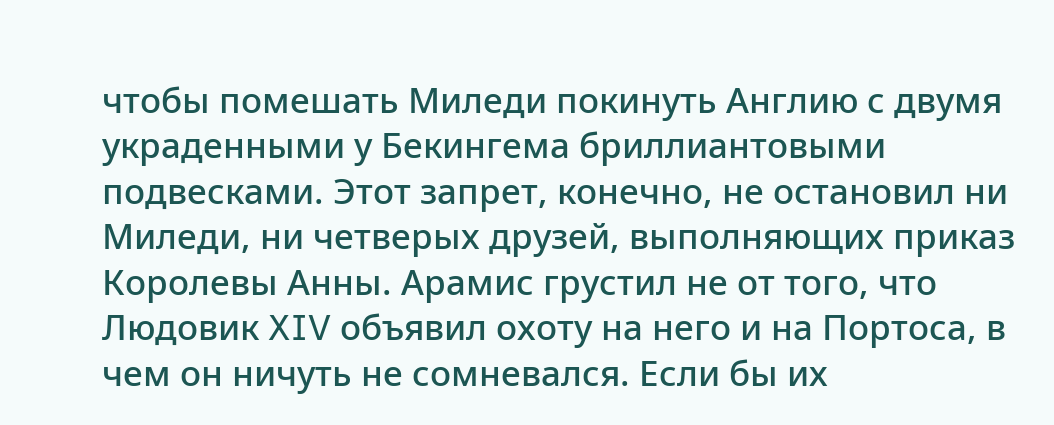чтобы помешать Миледи покинуть Англию с двумя украденными у Бекингема бриллиантовыми подвесками. Этот запрет, конечно, не остановил ни Миледи, ни четверых друзей, выполняющих приказ Королевы Анны. Арамис грустил не от того, что Людовик XIV объявил охоту на него и на Портоса, в чем он ничуть не сомневался. Если бы их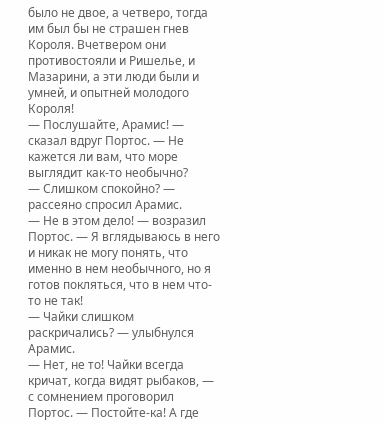было не двое, а четверо, тогда им был бы не страшен гнев Короля. Вчетвером они противостояли и Ришелье, и Мазарини, а эти люди были и умней, и опытней молодого Короля!
— Послушайте, Арамис! — сказал вдруг Портос. — Не кажется ли вам, что море выглядит как-то необычно?
— Слишком спокойно? — рассеяно спросил Арамис.
— Не в этом дело! — возразил Портос. — Я вглядываюсь в него и никак не могу понять, что именно в нем необычного, но я готов покляться, что в нем что-то не так!
— Чайки слишком раскричались? — улыбнулся Арамис.
— Нет, не то! Чайки всегда кричат, когда видят рыбаков, — с сомнением проговорил Портос. — Постойте-ка! А где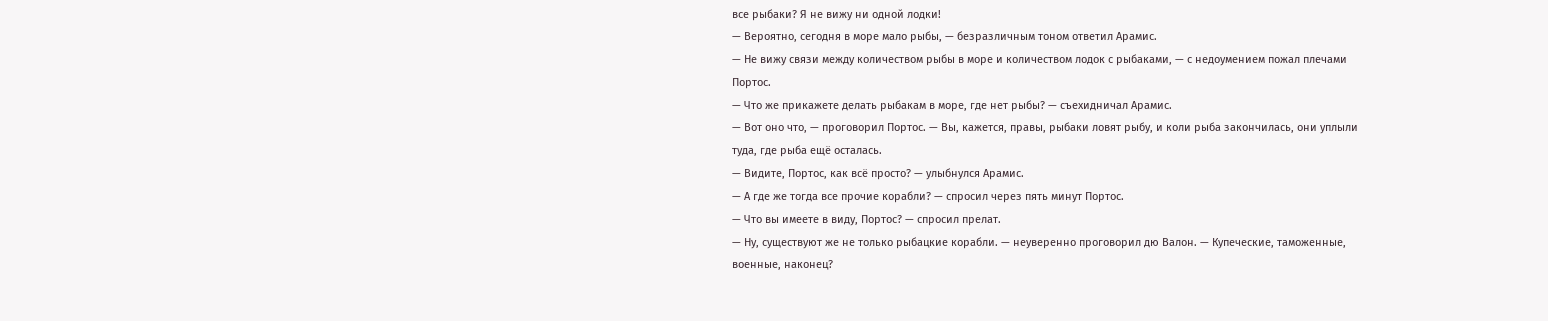все рыбаки? Я не вижу ни одной лодки!
— Вероятно, сегодня в море мало рыбы, — безразличным тоном ответил Арамис.
— Не вижу связи между количеством рыбы в море и количеством лодок с рыбаками, — с недоумением пожал плечами Портос.
— Что же прикажете делать рыбакам в море, где нет рыбы? — съехидничал Арамис.
— Вот оно что, — проговорил Портос. — Вы, кажется, правы, рыбаки ловят рыбу, и коли рыба закончилась, они уплыли туда, где рыба ещё осталась.
— Видите, Портос, как всё просто? — улыбнулся Арамис.
— А где же тогда все прочие корабли? — спросил через пять минут Портос.
— Что вы имеете в виду, Портос? — спросил прелат.
— Ну, существуют же не только рыбацкие корабли. — неуверенно проговорил дю Валон. — Купеческие, таможенные, военные, наконец?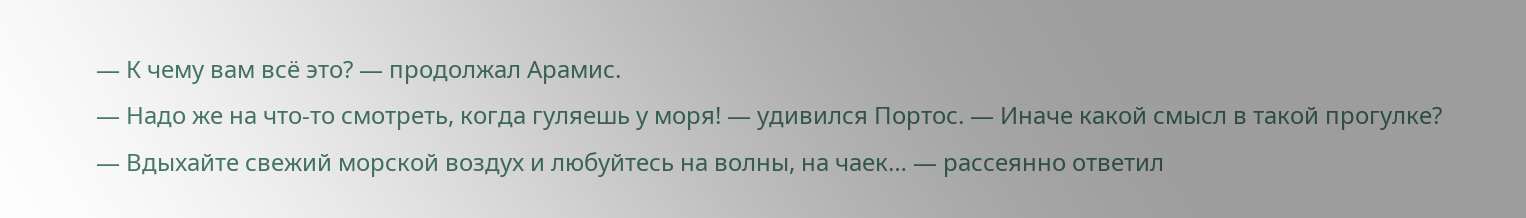— К чему вам всё это? — продолжал Арамис.
— Надо же на что-то смотреть, когда гуляешь у моря! — удивился Портос. — Иначе какой смысл в такой прогулке?
— Вдыхайте свежий морской воздух и любуйтесь на волны, на чаек… — рассеянно ответил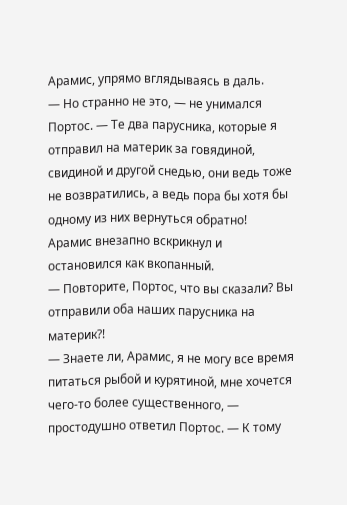Арамис, упрямо вглядываясь в даль.
— Но странно не это, — не унимался Портос. — Те два парусника, которые я отправил на материк за говядиной, свидиной и другой снедью, они ведь тоже не возвратились, а ведь пора бы хотя бы одному из них вернуться обратно!
Арамис внезапно вскрикнул и остановился как вкопанный.
— Повторите, Портос, что вы сказали? Вы отправили оба наших парусника на материк?!
— Знаете ли, Арамис, я не могу все время питаться рыбой и курятиной, мне хочется чего-то более существенного, — простодушно ответил Портос. — К тому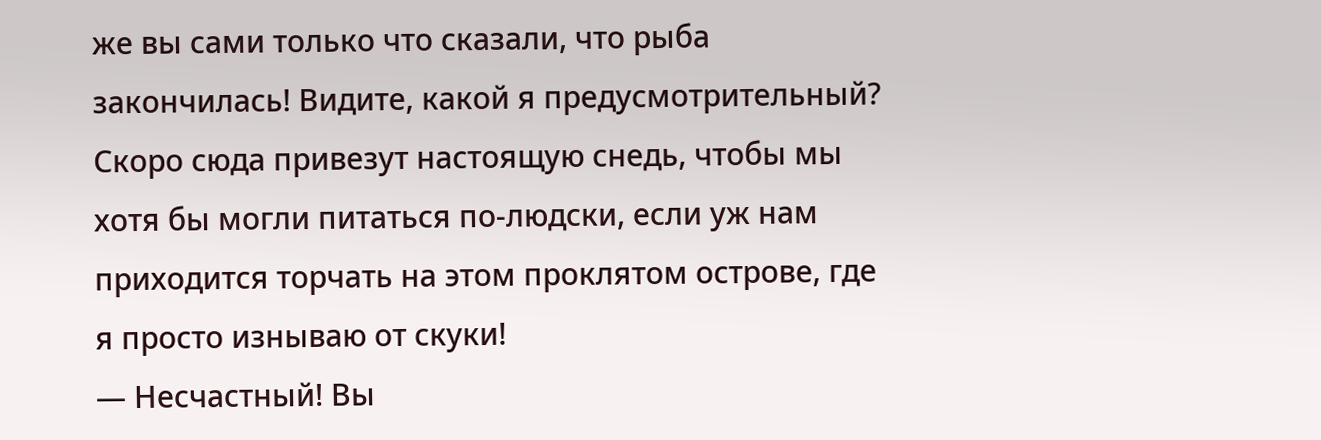же вы сами только что сказали, что рыба закончилась! Видите, какой я предусмотрительный? Скоро сюда привезут настоящую снедь, чтобы мы хотя бы могли питаться по-людски, если уж нам приходится торчать на этом проклятом острове, где я просто изнываю от скуки!
— Несчастный! Вы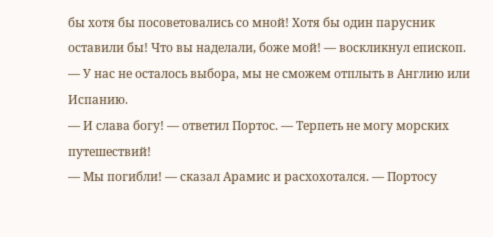бы хотя бы посоветовались со мной! Хотя бы один парусник оставили бы! Что вы наделали, боже мой! — воскликнул епископ. — У нас не осталось выбора, мы не сможем отплыть в Англию или Испанию.
— И слава богу! — ответил Портос. — Терпеть не могу морских путешествий!
— Мы погибли! — сказал Арамис и расхохотался. — Портосу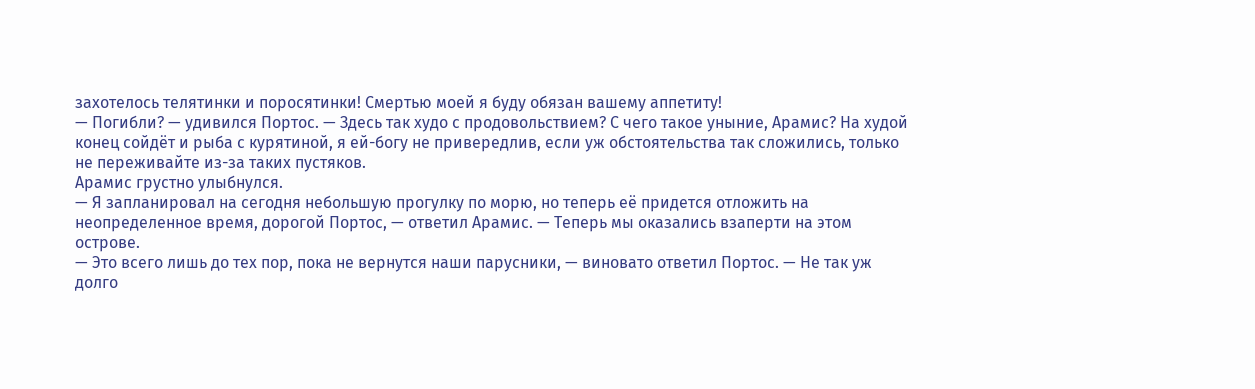захотелось телятинки и поросятинки! Смертью моей я буду обязан вашему аппетиту!
— Погибли? — удивился Портос. — Здесь так худо с продовольствием? С чего такое уныние, Арамис? На худой конец сойдёт и рыба с курятиной, я ей-богу не привередлив, если уж обстоятельства так сложились, только не переживайте из-за таких пустяков.
Арамис грустно улыбнулся.
— Я запланировал на сегодня небольшую прогулку по морю, но теперь её придется отложить на неопределенное время, дорогой Портос, — ответил Арамис. — Теперь мы оказались взаперти на этом острове.
— Это всего лишь до тех пор, пока не вернутся наши парусники, — виновато ответил Портос. — Не так уж долго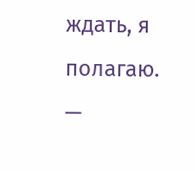ждать, я полагаю.
—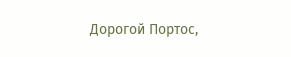Дорогой Портос,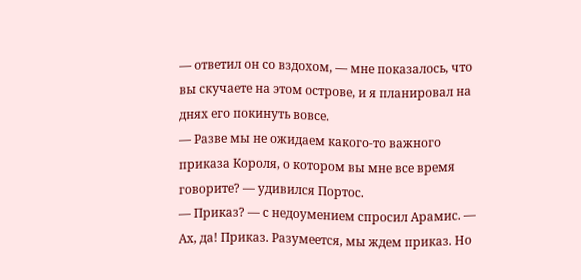— ответил он со вздохом, — мне показалось, что вы скучаете на этом острове, и я планировал на днях его покинуть вовсе.
— Разве мы не ожидаем какого-то важного приказа Короля, о котором вы мне все время говорите? — удивился Портос.
— Приказ? — с недоумением спросил Арамис. — Ах, да! Приказ. Разумеется, мы ждем приказ. Но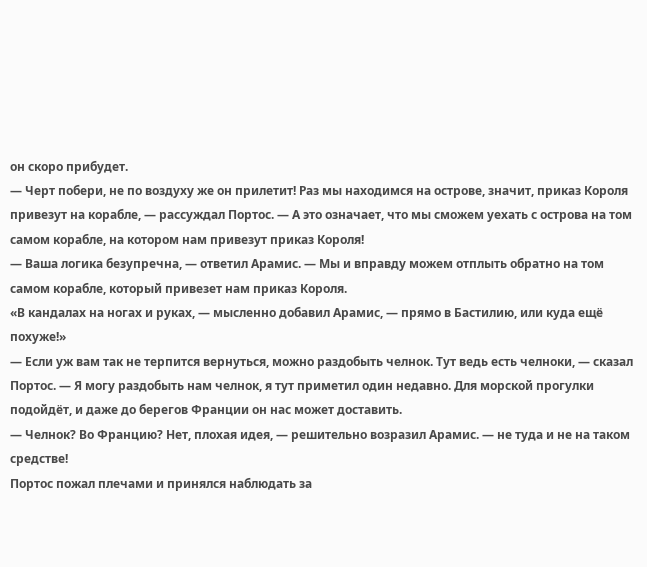он скоро прибудет.
— Черт побери, не по воздуху же он прилетит! Раз мы находимся на острове, значит, приказ Короля привезут на корабле, — рассуждал Портос. — А это означает, что мы сможем уехать с острова на том самом корабле, на котором нам привезут приказ Короля!
— Ваша логика безупречна, — ответил Арамис. — Мы и вправду можем отплыть обратно на том самом корабле, который привезет нам приказ Короля.
«В кандалах на ногах и руках, — мысленно добавил Арамис, — прямо в Бастилию, или куда ещё похуже!»
— Если уж вам так не терпится вернуться, можно раздобыть челнок. Тут ведь есть челноки, — сказал Портос. — Я могу раздобыть нам челнок, я тут приметил один недавно. Для морской прогулки подойдёт, и даже до берегов Франции он нас может доставить.
— Челнок? Во Францию? Нет, плохая идея, — решительно возразил Арамис. — не туда и не на таком средстве!
Портос пожал плечами и принялся наблюдать за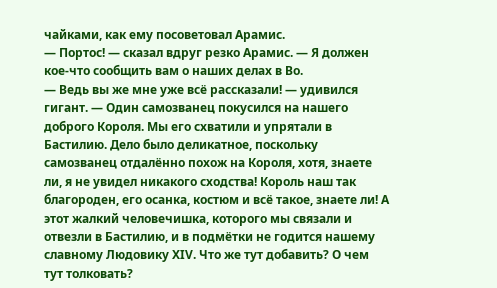чайками, как ему посоветовал Арамис.
— Портос! — сказал вдруг резко Арамис. — Я должен кое-что сообщить вам о наших делах в Во.
— Ведь вы же мне уже всё рассказали! — удивился гигант. — Один самозванец покусился на нашего доброго Короля. Мы его схватили и упрятали в Бастилию. Дело было деликатное, поскольку самозванец отдалённо похож на Короля, хотя, знаете ли, я не увидел никакого сходства! Король наш так благороден, его осанка, костюм и всё такое, знаете ли! А этот жалкий человечишка, которого мы связали и отвезли в Бастилию, и в подмётки не годится нашему славному Людовику XIV. Что же тут добавить? О чем тут толковать?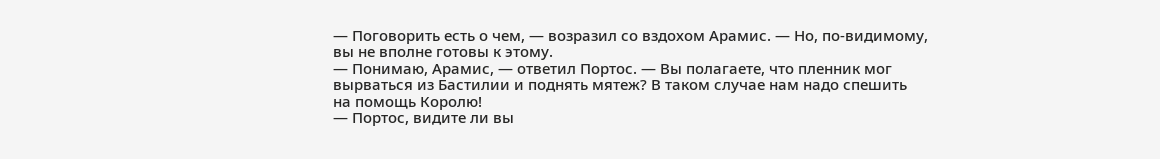— Поговорить есть о чем, — возразил со вздохом Арамис. — Но, по-видимому, вы не вполне готовы к этому.
— Понимаю, Арамис, — ответил Портос. — Вы полагаете, что пленник мог вырваться из Бастилии и поднять мятеж? В таком случае нам надо спешить на помощь Королю!
— Портос, видите ли вы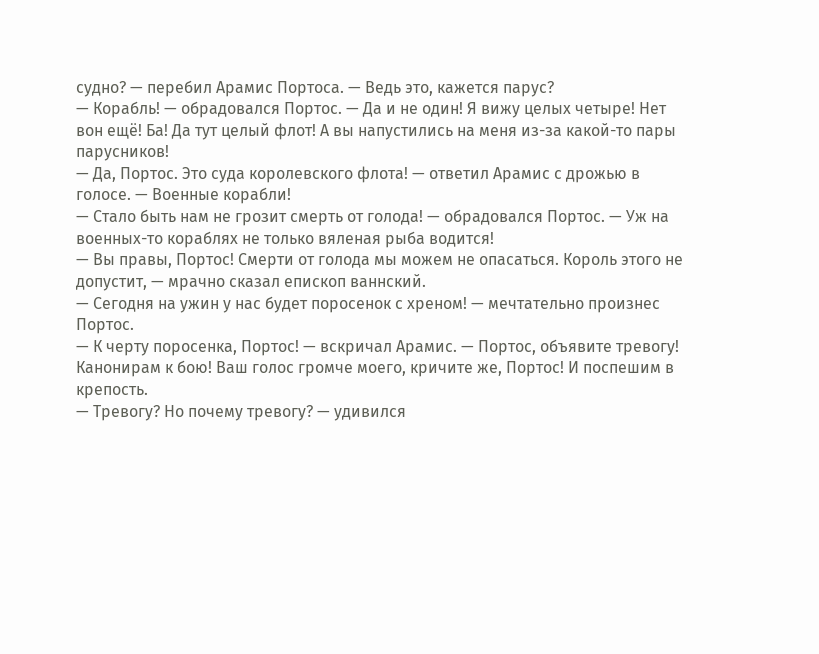судно? — перебил Арамис Портоса. — Ведь это, кажется парус?
— Корабль! — обрадовался Портос. — Да и не один! Я вижу целых четыре! Нет вон ещё! Ба! Да тут целый флот! А вы напустились на меня из-за какой-то пары парусников!
— Да, Портос. Это суда королевского флота! — ответил Арамис с дрожью в голосе. — Военные корабли!
— Стало быть нам не грозит смерть от голода! — обрадовался Портос. — Уж на военных-то кораблях не только вяленая рыба водится!
— Вы правы, Портос! Смерти от голода мы можем не опасаться. Король этого не допустит, — мрачно сказал епископ ваннский.
— Сегодня на ужин у нас будет поросенок с хреном! — мечтательно произнес Портос.
— К черту поросенка, Портос! — вскричал Арамис. — Портос, объявите тревогу! Канонирам к бою! Ваш голос громче моего, кричите же, Портос! И поспешим в крепость.
— Тревогу? Но почему тревогу? — удивился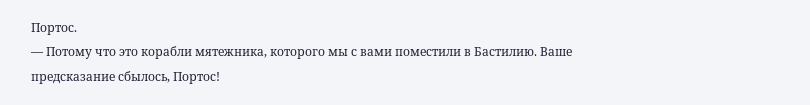Портос.
— Потому что это корабли мятежника, которого мы с вами поместили в Бастилию. Ваше предсказание сбылось, Портос!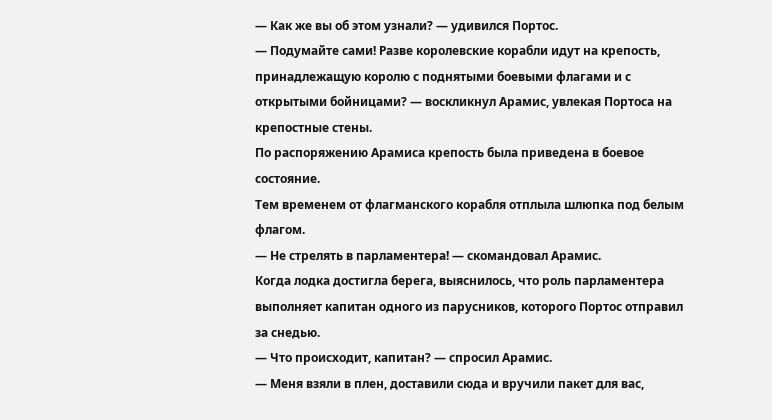— Как же вы об этом узнали? — удивился Портос.
— Подумайте сами! Разве королевские корабли идут на крепость, принадлежащую королю с поднятыми боевыми флагами и с открытыми бойницами? — воскликнул Арамис, увлекая Портоса на крепостные стены.
По распоряжению Арамиса крепость была приведена в боевое состояние.
Тем временем от флагманского корабля отплыла шлюпка под белым флагом.
— Не стрелять в парламентера! — скомандовал Арамис.
Когда лодка достигла берега, выяснилось, что роль парламентера выполняет капитан одного из парусников, которого Портос отправил за снедью.
— Что происходит, капитан? — спросил Арамис.
— Меня взяли в плен, доставили сюда и вручили пакет для вас,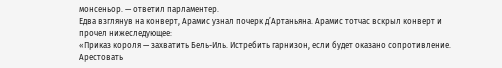монсеньор. — ответил парламентер.
Едва взглянув на конверт, Арамис узнал почерк д’Артаньяна. Арамис тотчас вскрыл конверт и прочел нижеследующее:
«Приказ короля — захватить Бель-Иль. Истребить гарнизон, если будет оказано сопротивление. Арестовать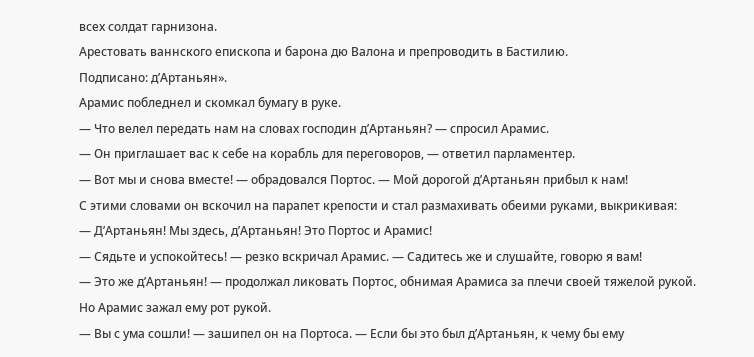всех солдат гарнизона.
Арестовать ваннского епископа и барона дю Валона и препроводить в Бастилию.
Подписано: д’Артаньян».
Арамис побледнел и скомкал бумагу в руке.
— Что велел передать нам на словах господин д’Артаньян? — спросил Арамис.
— Он приглашает вас к себе на корабль для переговоров, — ответил парламентер.
— Вот мы и снова вместе! — обрадовался Портос. — Мой дорогой д’Артаньян прибыл к нам!
С этими словами он вскочил на парапет крепости и стал размахивать обеими руками, выкрикивая:
— Д’Артаньян! Мы здесь, д’Артаньян! Это Портос и Арамис!
— Сядьте и успокойтесь! — резко вскричал Арамис. — Садитесь же и слушайте, говорю я вам!
— Это же д’Артаньян! — продолжал ликовать Портос, обнимая Арамиса за плечи своей тяжелой рукой.
Но Арамис зажал ему рот рукой.
— Вы с ума сошли! — зашипел он на Портоса. — Если бы это был д’Артаньян, к чему бы ему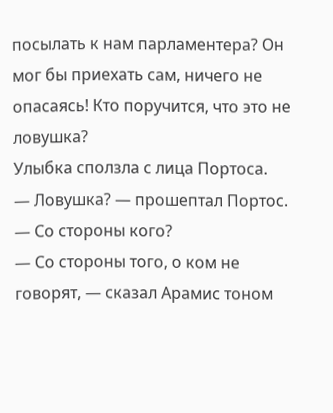посылать к нам парламентера? Он мог бы приехать сам, ничего не опасаясь! Кто поручится, что это не ловушка?
Улыбка сползла с лица Портоса.
— Ловушка? — прошептал Портос. — Со стороны кого?
— Со стороны того, о ком не говорят, — сказал Арамис тоном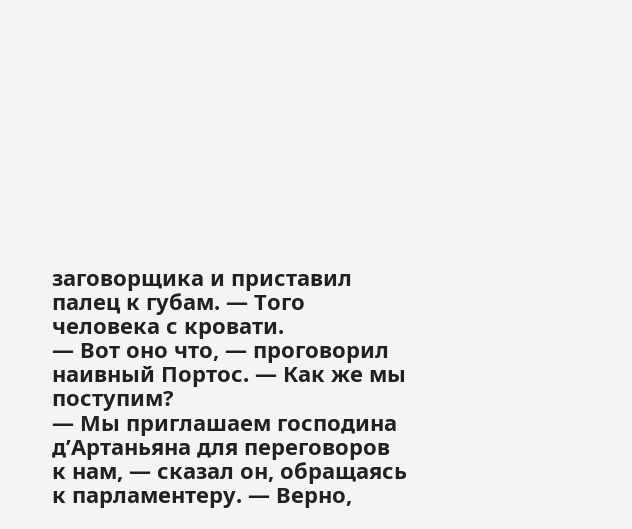заговорщика и приставил палец к губам. — Того человека с кровати.
— Вот оно что, — проговорил наивный Портос. — Как же мы поступим?
— Мы приглашаем господина д’Артаньяна для переговоров к нам, — сказал он, обращаясь к парламентеру. — Верно,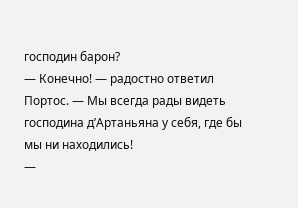господин барон?
— Конечно! — радостно ответил Портос. — Мы всегда рады видеть господина д’Артаньяна у себя, где бы мы ни находились!
—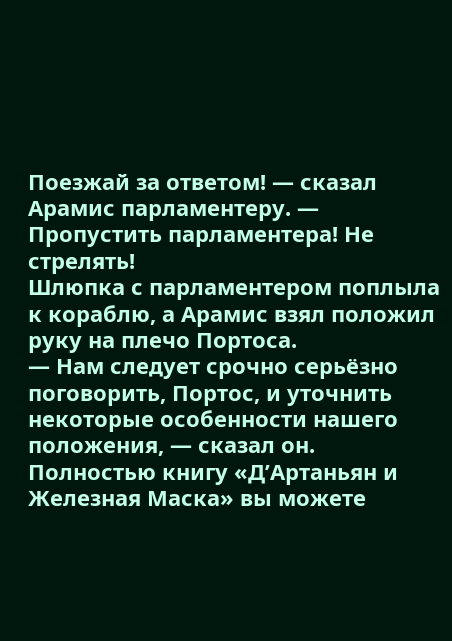Поезжай за ответом! — сказал Арамис парламентеру. — Пропустить парламентера! Не стрелять!
Шлюпка с парламентером поплыла к кораблю, а Арамис взял положил руку на плечо Портоса.
— Нам следует срочно серьёзно поговорить, Портос, и уточнить некоторые особенности нашего положения, — сказал он.
Полностью книгу «Д’Артаньян и Железная Маска» вы можете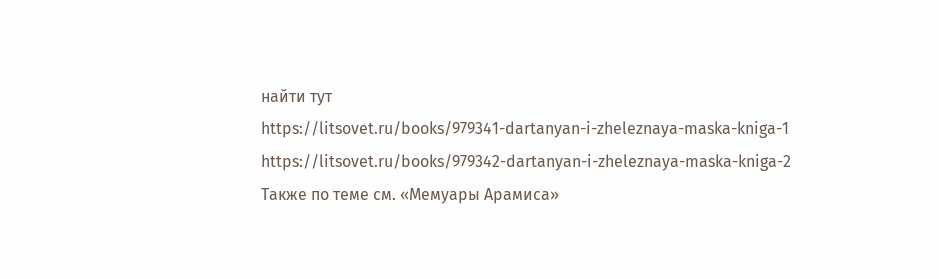найти тут
https://litsovet.ru/books/979341-dartanyan-i-zheleznaya-maska-kniga-1
https://litsovet.ru/books/979342-dartanyan-i-zheleznaya-maska-kniga-2
Также по теме см. «Мемуары Арамиса»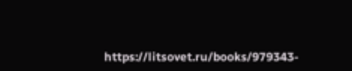https://litsovet.ru/books/979343-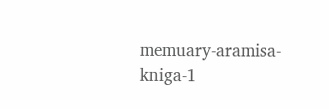memuary-aramisa-kniga-1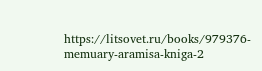https://litsovet.ru/books/979376-memuary-aramisa-kniga-2